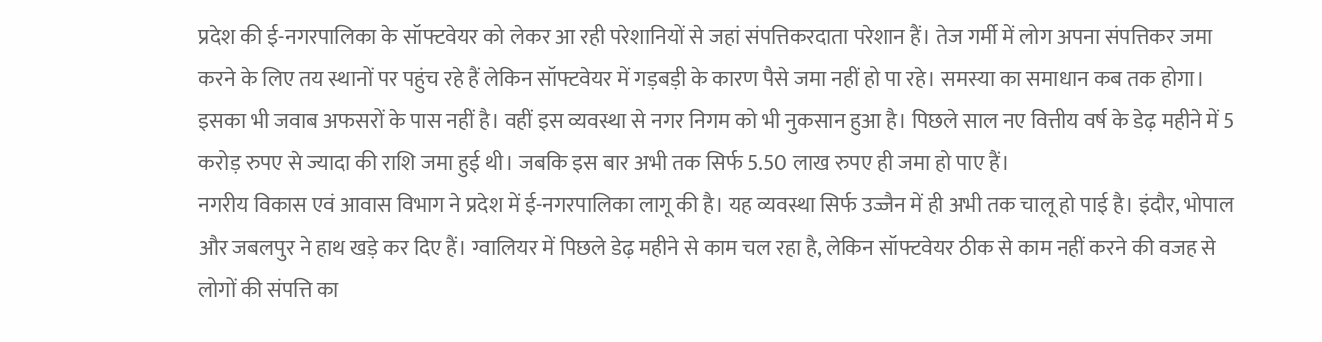प्रदेश की ई-नगरपालिका के सॉफ्टवेयर को लेकर आ रही परेशानियों से जहां संपत्तिकरदाता परेशान हैं। तेज गर्मी में लोग अपना संपत्तिकर जमा करने के लिए तय स्थानों पर पहुंच रहे हैं लेकिन सॉफ्टवेयर में गड़बड़ी के कारण पैसे जमा नहीं हो पा रहे। समस्या का समाधान कब तक होगा। इसका भी जवाब अफसरों के पास नहीं है। वहीं इस व्यवस्था से नगर निगम को भी नुकसान हुआ है। पिछले साल नए वित्तीय वर्ष के डेढ़ महीने में 5 करोड़ रुपए से ज्यादा की राशि जमा हुई थी। जबकि इस बार अभी तक सिर्फ 5.50 लाख रुपए ही जमा हो पाए हैं।
नगरीय विकास एवं आवास विभाग ने प्रदेश में ई-नगरपालिका लागू की है। यह व्यवस्था सिर्फ उज्जैन में ही अभी तक चालू हो पाई है। इंदौर, भोपाल और जबलपुर ने हाथ खड़े कर दिए हैं। ग्वालियर में पिछले डेढ़ महीने से काम चल रहा है, लेकिन सॉफ्टवेयर ठीक से काम नहीं करने की वजह से लोगों की संपत्ति का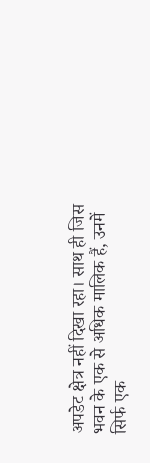अपडेट क्षेत्र नहीं दिखा रहा। साथ ही जिस भवन के एक से अधिक मालिक हैं, उनमें सिर्फ एक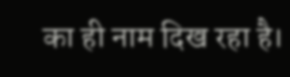का ही नाम दिख रहा है।